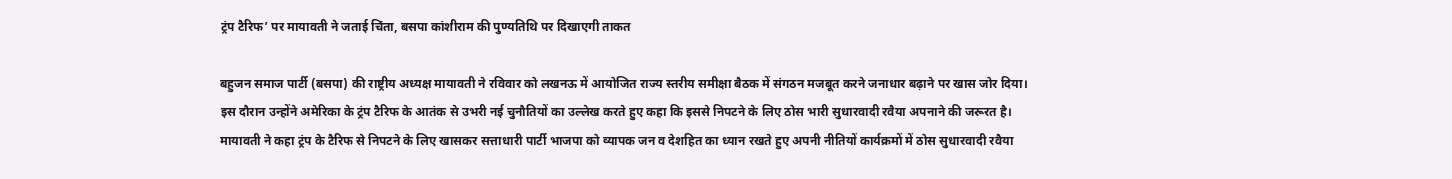ट्रंप टैरिफ’ पर मायावती ने जताई चिंता, बसपा कांशीराम की पुण्यतिथि पर दिखाएगी ताकत

बहुजन समाज पार्टी (बसपा) की राष्ट्रीय अध्यक्ष मायावती ने रविवार को लखनऊ में आयोजित राज्य स्तरीय समीक्षा बैठक में संगठन मजबूत करने जनाधार बढ़ाने पर खास जोर दिया।
इस दौरान उन्होंने अमेरिका के ट्रंप टैरिफ के आतंक से उभरी नई चुनौतियों का उल्लेख करते हुए कहा कि इससे निपटने के लिए ठोस भारी सुधारवादी रवैया अपनाने की जरूरत है।
मायावती ने कहा ट्रंप के टैरिफ से निपटने के लिए खासकर सत्ताधारी पार्टी भाजपा को व्यापक जन व देशहित का ध्यान रखते हुए अपनी नीतियों कार्यक्रमों में ठोस सुधारवादी रवैया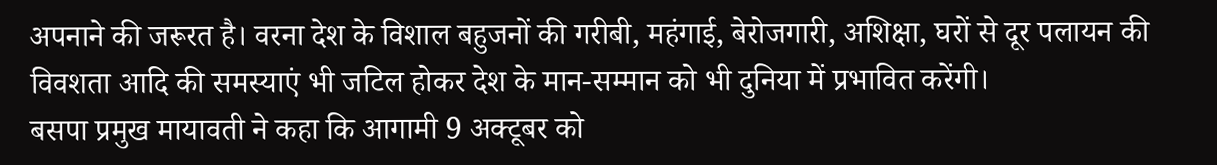अपनाने की जरूरत है। वरना देश के विशाल बहुजनों की गरीबी, महंगाई, बेरोजगारी, अशिक्षा, घरों से दूर पलायन की विवशता आदि की समस्याएं भी जटिल होकर देश के मान-सम्मान को भी दुनिया में प्रभावित करेंगी।
बसपा प्रमुख मायावती ने कहा कि आगामी 9 अक्टूबर को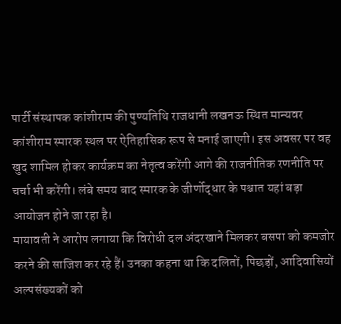पार्टी संस्थापक कांशीराम की पुण्यतिथि राजधानी लखनऊ स्थित मान्यवर कांशीराम स्मारक स्थल पर ऐतिहासिक रूप से मनाई जाएगी। इस अवसर पर वह खुद शामिल होकर कार्यक्रम का नेतृत्व करेंगी आगे की राजनीतिक रणनीति पर चर्चा भी करेंगी। लंबे समय बाद स्मारक के जीर्णोद्धार के पश्चात यहां बड़ा आयोजन होने जा रहा है।
मायावती ने आरोप लगाया कि विरोधी दल अंदरखाने मिलकर बसपा को कमजोर करने की साजिश कर रहे हैं। उनका कहना था कि दलितों, पिछड़ों, आदिवासियों अल्पसंख्यकों को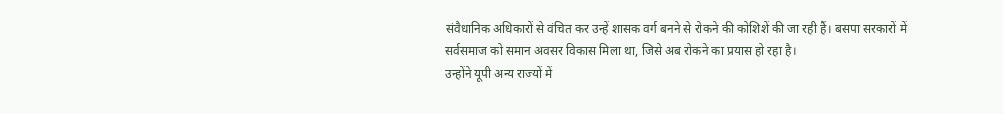संवैधानिक अधिकारों से वंचित कर उन्हें शासक वर्ग बनने से रोकने की कोशिशें की जा रही हैं। बसपा सरकारों में सर्वसमाज को समान अवसर विकास मिला था, जिसे अब रोकने का प्रयास हो रहा है।
उन्होंने यूपी अन्य राज्यों में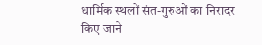धार्मिक स्थलों संत-गुरुओं का निरादर किए जाने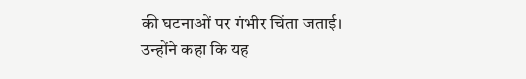की घटनाओं पर गंभीर चिंता जताई।
उन्होंने कहा कि यह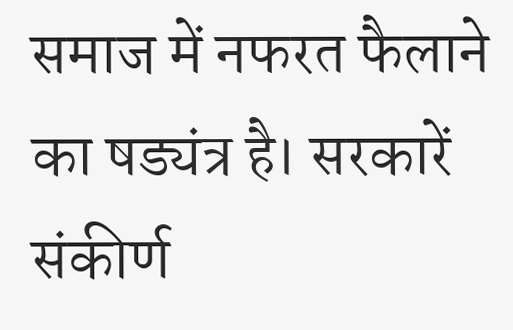समाज में नफरत फैलाने का षड्यंत्र है। सरकारें संकीर्ण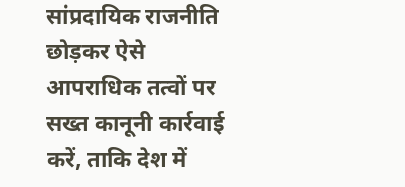सांप्रदायिक राजनीति छोड़कर ऐसे आपराधिक तत्वों पर सख्त कानूनी कार्रवाई करें, ताकि देश में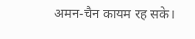अमन-चैन कायम रह सके।